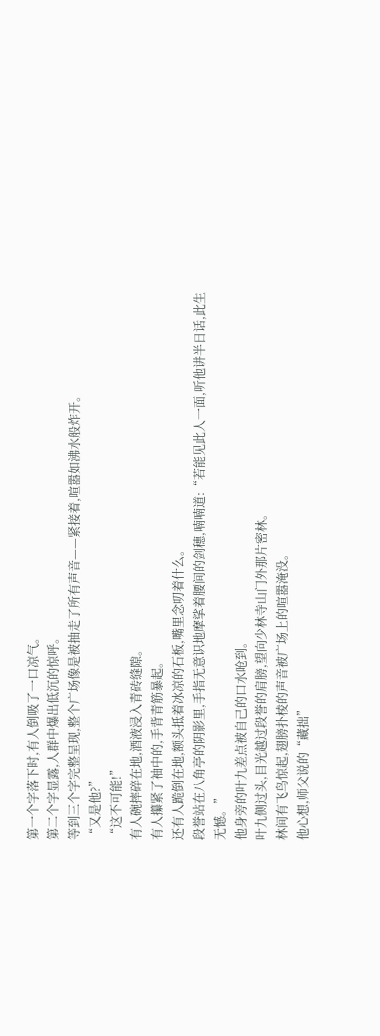第一个字落下时,有人倒吸了一口凉气。
第二个字显露,人群中爆出低沉的惊呼。
等到三个字完整呈现,整个广场像是被抽走了所有声音——紧接着,喧嚣如沸水般炸开。
“又是他?”
“这不可能!”
有人碗摔碎在地,酒液浸入青砖缝隙。
有人攥紧了袖中的,手背青筋暴起。
还有人跪倒在地,额头抵着冰凉的石板,嘴里念叨着什么。
段誉站在八角亭的阴影里,手指无意识地摩挲着腰间的剑穗,喃喃道:“若能见此人一面,听他讲半日话,此生无憾。”
他身旁的叶九差点被自己的口水呛到。
叶九侧过头,目光越过段誉的肩膀,望向少林寺山门外那片密林。
林间有飞鸟惊起,翅膀扑棱的声音被广场上的喧嚣淹没。
他心想,师父说的“藏拙”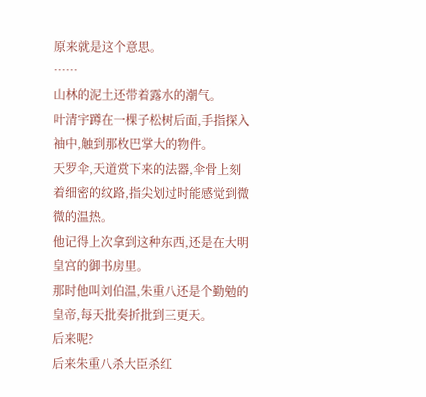原来就是这个意思。
……
山林的泥土还带着露水的潮气。
叶清宇蹲在一棵子松树后面,手指探入袖中,触到那枚巴掌大的物件。
天罗伞,天道赏下来的法器,伞骨上刻着细密的纹路,指尖划过时能感觉到微微的温热。
他记得上次拿到这种东西,还是在大明皇宫的御书房里。
那时他叫刘伯温,朱重八还是个勤勉的皇帝,每天批奏折批到三更天。
后来呢?
后来朱重八杀大臣杀红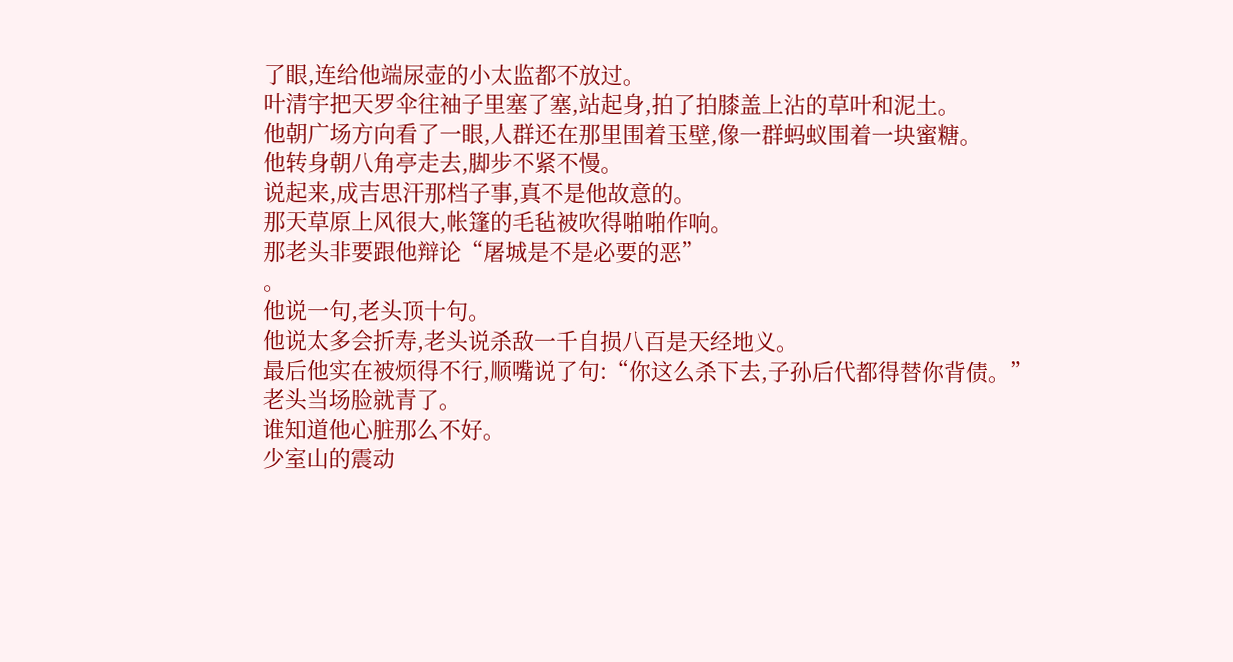了眼,连给他端尿壶的小太监都不放过。
叶清宇把天罗伞往袖子里塞了塞,站起身,拍了拍膝盖上沾的草叶和泥土。
他朝广场方向看了一眼,人群还在那里围着玉壁,像一群蚂蚁围着一块蜜糖。
他转身朝八角亭走去,脚步不紧不慢。
说起来,成吉思汗那档子事,真不是他故意的。
那天草原上风很大,帐篷的毛毡被吹得啪啪作响。
那老头非要跟他辩论“屠城是不是必要的恶”
。
他说一句,老头顶十句。
他说太多会折寿,老头说杀敌一千自损八百是天经地义。
最后他实在被烦得不行,顺嘴说了句:“你这么杀下去,子孙后代都得替你背债。”
老头当场脸就青了。
谁知道他心脏那么不好。
少室山的震动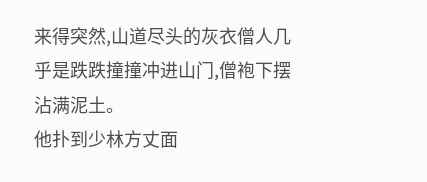来得突然,山道尽头的灰衣僧人几乎是跌跌撞撞冲进山门,僧袍下摆沾满泥土。
他扑到少林方丈面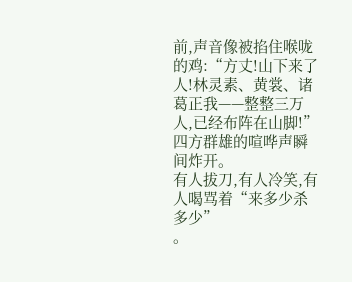前,声音像被掐住喉咙的鸡:“方丈!山下来了人!林灵素、黄裳、诸葛正我——整整三万人,已经布阵在山脚!”
四方群雄的喧哗声瞬间炸开。
有人拔刀,有人冷笑,有人喝骂着“来多少杀多少”
。